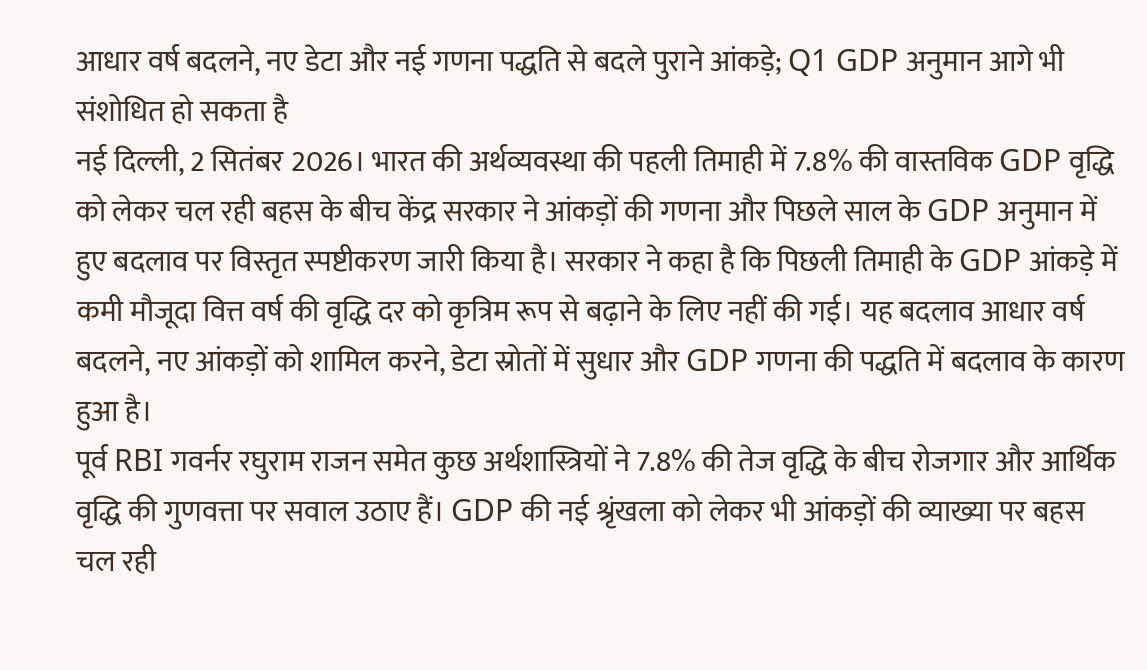आधार वर्ष बदलने, नए डेटा और नई गणना पद्धति से बदले पुराने आंकड़े; Q1 GDP अनुमान आगे भी संशोधित हो सकता है
नई दिल्ली, 2 सितंबर 2026। भारत की अर्थव्यवस्था की पहली तिमाही में 7.8% की वास्तविक GDP वृद्धि को लेकर चल रही बहस के बीच केंद्र सरकार ने आंकड़ों की गणना और पिछले साल के GDP अनुमान में हुए बदलाव पर विस्तृत स्पष्टीकरण जारी किया है। सरकार ने कहा है कि पिछली तिमाही के GDP आंकड़े में कमी मौजूदा वित्त वर्ष की वृद्धि दर को कृत्रिम रूप से बढ़ाने के लिए नहीं की गई। यह बदलाव आधार वर्ष बदलने, नए आंकड़ों को शामिल करने, डेटा स्रोतों में सुधार और GDP गणना की पद्धति में बदलाव के कारण हुआ है।
पूर्व RBI गवर्नर रघुराम राजन समेत कुछ अर्थशास्त्रियों ने 7.8% की तेज वृद्धि के बीच रोजगार और आर्थिक वृद्धि की गुणवत्ता पर सवाल उठाए हैं। GDP की नई श्रृंखला को लेकर भी आंकड़ों की व्याख्या पर बहस चल रही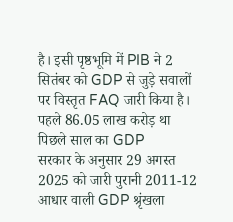है। इसी पृष्ठभूमि में PIB ने 2 सितंबर को GDP से जुड़े सवालों पर विस्तृत FAQ जारी किया है।
पहले 86.05 लाख करोड़ था पिछले साल का GDP
सरकार के अनुसार 29 अगस्त 2025 को जारी पुरानी 2011-12 आधार वाली GDP श्रृंखला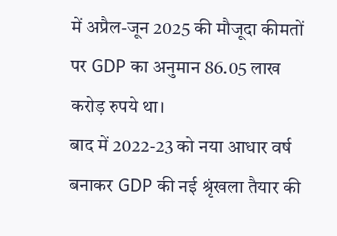में अप्रैल-जून 2025 की मौजूदा कीमतों पर GDP का अनुमान 86.05 लाख करोड़ रुपये था।
बाद में 2022-23 को नया आधार वर्ष बनाकर GDP की नई श्रृंखला तैयार की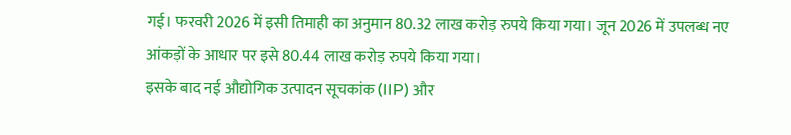गई। फरवरी 2026 में इसी तिमाही का अनुमान 80.32 लाख करोड़ रुपये किया गया। जून 2026 में उपलब्ध नए आंकड़ों के आधार पर इसे 80.44 लाख करोड़ रुपये किया गया।
इसके बाद नई औद्योगिक उत्पादन सूचकांक (IIP) और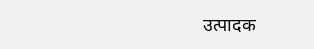उत्पादक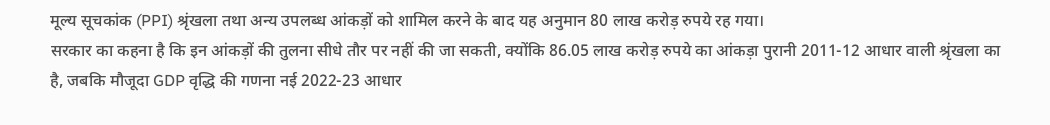मूल्य सूचकांक (PPI) श्रृंखला तथा अन्य उपलब्ध आंकड़ों को शामिल करने के बाद यह अनुमान 80 लाख करोड़ रुपये रह गया।
सरकार का कहना है कि इन आंकड़ों की तुलना सीधे तौर पर नहीं की जा सकती, क्योंकि 86.05 लाख करोड़ रुपये का आंकड़ा पुरानी 2011-12 आधार वाली श्रृंखला का है, जबकि मौजूदा GDP वृद्धि की गणना नई 2022-23 आधार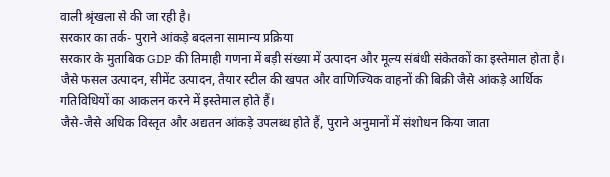वाली श्रृंखला से की जा रही है।
सरकार का तर्क- पुराने आंकड़े बदलना सामान्य प्रक्रिया
सरकार के मुताबिक GDP की तिमाही गणना में बड़ी संख्या में उत्पादन और मूल्य संबंधी संकेतकों का इस्तेमाल होता है। जैसे फसल उत्पादन, सीमेंट उत्पादन, तैयार स्टील की खपत और वाणिज्यिक वाहनों की बिक्री जैसे आंकड़े आर्थिक गतिविधियों का आकलन करने में इस्तेमाल होते हैं।
जैसे-जैसे अधिक विस्तृत और अद्यतन आंकड़े उपलब्ध होते हैं, पुराने अनुमानों में संशोधन किया जाता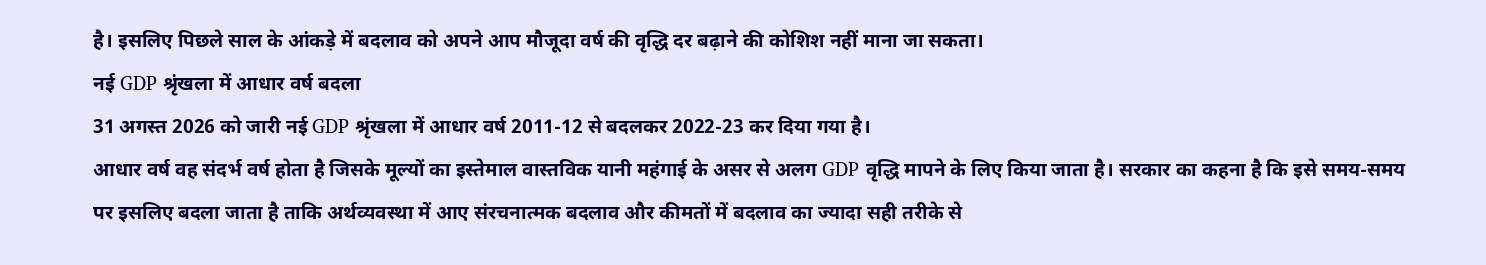है। इसलिए पिछले साल के आंकड़े में बदलाव को अपने आप मौजूदा वर्ष की वृद्धि दर बढ़ाने की कोशिश नहीं माना जा सकता।
नई GDP श्रृंखला में आधार वर्ष बदला
31 अगस्त 2026 को जारी नई GDP श्रृंखला में आधार वर्ष 2011-12 से बदलकर 2022-23 कर दिया गया है।
आधार वर्ष वह संदर्भ वर्ष होता है जिसके मूल्यों का इस्तेमाल वास्तविक यानी महंगाई के असर से अलग GDP वृद्धि मापने के लिए किया जाता है। सरकार का कहना है कि इसे समय-समय पर इसलिए बदला जाता है ताकि अर्थव्यवस्था में आए संरचनात्मक बदलाव और कीमतों में बदलाव का ज्यादा सही तरीके से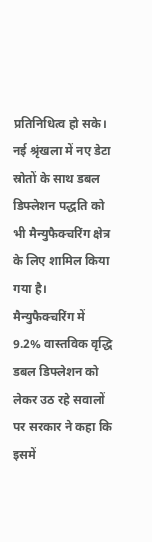प्रतिनिधित्व हो सके।
नई श्रृंखला में नए डेटा स्रोतों के साथ डबल डिफ्लेशन पद्धति को भी मैन्युफैक्चरिंग क्षेत्र के लिए शामिल किया गया है।
मैन्युफैक्चरिंग में 9.2% वास्तविक वृद्धि
डबल डिफ्लेशन को लेकर उठ रहे सवालों पर सरकार ने कहा कि इसमें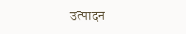उत्पादन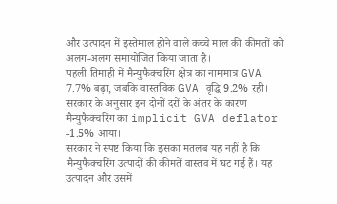और उत्पादन में इस्तेमाल होने वाले कच्चे माल की कीमतों को अलग-अलग समायोजित किया जाता है।
पहली तिमाही में मैन्युफैक्चरिंग क्षेत्र का नाममात्र GVA 7.7% बढ़ा, जबकि वास्तविक GVA वृद्धि 9.2% रही। सरकार के अनुसार इन दोनों दरों के अंतर के कारण मैन्युफैक्चरिंग का implicit GVA deflator -1.5% आया।
सरकार ने स्पष्ट किया कि इसका मतलब यह नहीं है कि मैन्युफैक्चरिंग उत्पादों की कीमतें वास्तव में घट गई हैं। यह उत्पादन और उसमें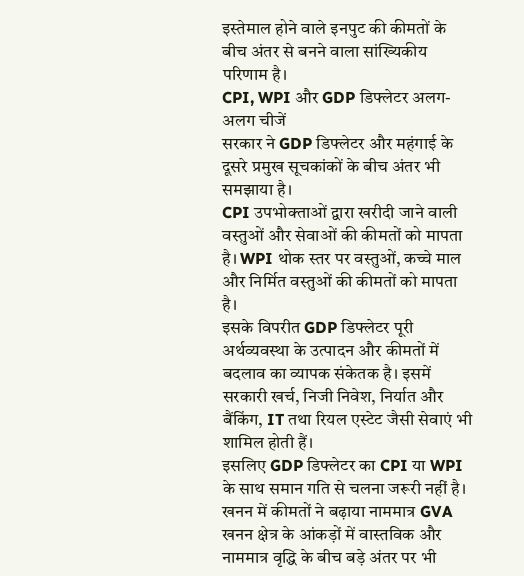इस्तेमाल होने वाले इनपुट की कीमतों के बीच अंतर से बनने वाला सांख्यिकीय परिणाम है।
CPI, WPI और GDP डिफ्लेटर अलग-अलग चीजें
सरकार ने GDP डिफ्लेटर और महंगाई के दूसरे प्रमुख सूचकांकों के बीच अंतर भी समझाया है।
CPI उपभोक्ताओं द्वारा खरीदी जाने वाली वस्तुओं और सेवाओं की कीमतों को मापता है। WPI थोक स्तर पर वस्तुओं, कच्चे माल और निर्मित वस्तुओं की कीमतों को मापता है।
इसके विपरीत GDP डिफ्लेटर पूरी अर्थव्यवस्था के उत्पादन और कीमतों में बदलाव का व्यापक संकेतक है। इसमें सरकारी खर्च, निजी निवेश, निर्यात और बैंकिंग, IT तथा रियल एस्टेट जैसी सेवाएं भी शामिल होती हैं।
इसलिए GDP डिफ्लेटर का CPI या WPI के साथ समान गति से चलना जरूरी नहीं है।
खनन में कीमतों ने बढ़ाया नाममात्र GVA
खनन क्षेत्र के आंकड़ों में वास्तविक और नाममात्र वृद्धि के बीच बड़े अंतर पर भी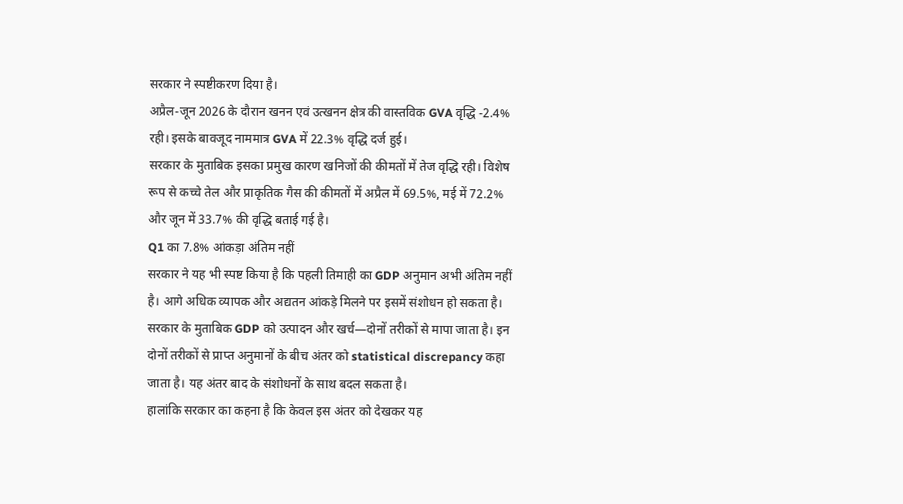सरकार ने स्पष्टीकरण दिया है।
अप्रैल-जून 2026 के दौरान खनन एवं उत्खनन क्षेत्र की वास्तविक GVA वृद्धि -2.4% रही। इसके बावजूद नाममात्र GVA में 22.3% वृद्धि दर्ज हुई।
सरकार के मुताबिक इसका प्रमुख कारण खनिजों की कीमतों में तेज वृद्धि रही। विशेष रूप से कच्चे तेल और प्राकृतिक गैस की कीमतों में अप्रैल में 69.5%, मई में 72.2% और जून में 33.7% की वृद्धि बताई गई है।
Q1 का 7.8% आंकड़ा अंतिम नहीं
सरकार ने यह भी स्पष्ट किया है कि पहली तिमाही का GDP अनुमान अभी अंतिम नहीं है। आगे अधिक व्यापक और अद्यतन आंकड़े मिलने पर इसमें संशोधन हो सकता है।
सरकार के मुताबिक GDP को उत्पादन और खर्च—दोनों तरीकों से मापा जाता है। इन दोनों तरीकों से प्राप्त अनुमानों के बीच अंतर को statistical discrepancy कहा जाता है। यह अंतर बाद के संशोधनों के साथ बदल सकता है।
हालांकि सरकार का कहना है कि केवल इस अंतर को देखकर यह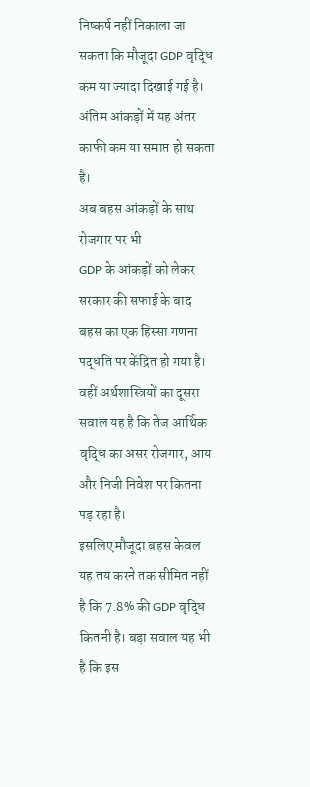निष्कर्ष नहीं निकाला जा सकता कि मौजूदा GDP वृद्धि कम या ज्यादा दिखाई गई है। अंतिम आंकड़ों में यह अंतर काफी कम या समाप्त हो सकता है।
अब बहस आंकड़ों के साथ रोजगार पर भी
GDP के आंकड़ों को लेकर सरकार की सफाई के बाद बहस का एक हिस्सा गणना पद्धति पर केंद्रित हो गया है। वहीं अर्थशास्त्रियों का दूसरा सवाल यह है कि तेज आर्थिक वृद्धि का असर रोजगार, आय और निजी निवेश पर कितना पड़ रहा है।
इसलिए मौजूदा बहस केवल यह तय करने तक सीमित नहीं है कि 7.8% की GDP वृद्धि कितनी है। बड़ा सवाल यह भी है कि इस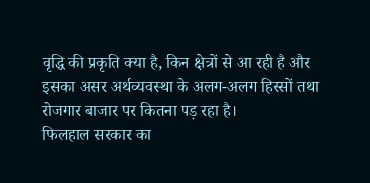वृद्धि की प्रकृति क्या है, किन क्षेत्रों से आ रही है और इसका असर अर्थव्यवस्था के अलग-अलग हिस्सों तथा रोजगार बाजार पर कितना पड़ रहा है।
फिलहाल सरकार का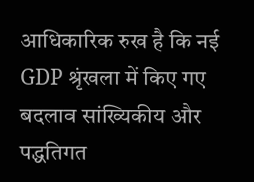आधिकारिक रुख है कि नई GDP श्रृंखला में किए गए बदलाव सांख्यिकीय और पद्धतिगत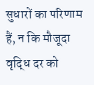सुधारों का परिणाम हैं, न कि मौजूदा वृद्धि दर को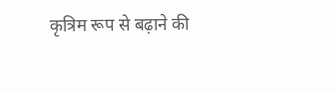कृत्रिम रूप से बढ़ाने की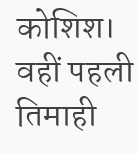कोशिश। वहीं पहली तिमाही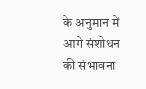के अनुमान में आगे संशोधन की संभावना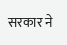सरकार ने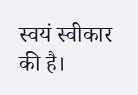स्वयं स्वीकार की है।